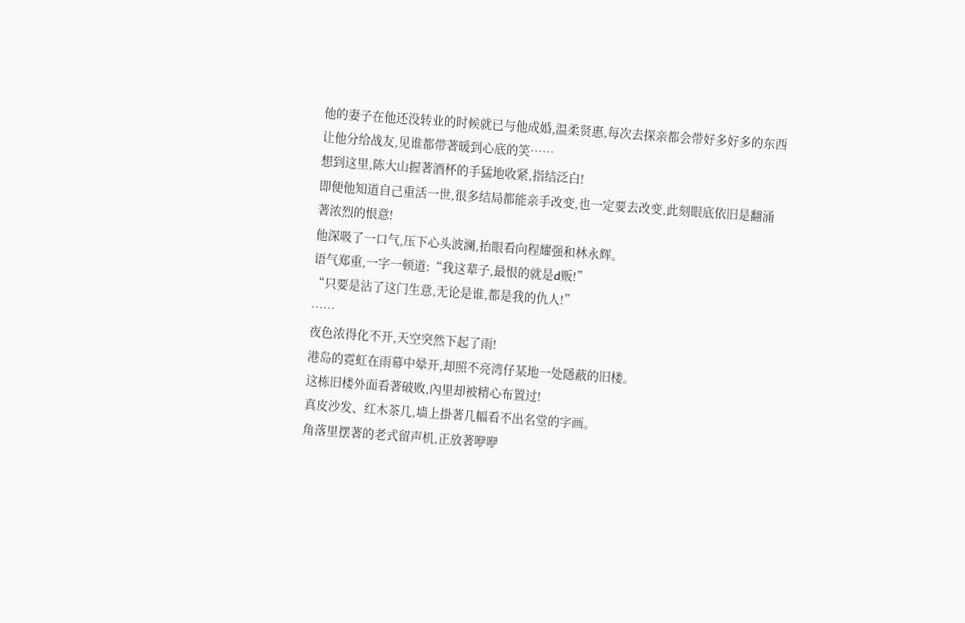他的妻子在他还没转业的时候就已与他成婚,温柔贤惠,每次去探亲都会带好多好多的东西让他分给战友,见谁都带著暖到心底的笑……
想到这里,陈大山握著酒杯的手猛地收紧,指结泛白!
即便他知道自己重活一世,很多结局都能亲手改变,也一定要去改变,此刻眼底依旧是翻涌著浓烈的恨意!
他深吸了一口气,压下心头波澜,抬眼看向程耀强和林永辉。
语气郑重,一字一顿道:“我这辈子,最恨的就是d贩!”
“只要是沾了这门生意,无论是谁,都是我的仇人!”
……
夜色浓得化不开,天空突然下起了雨!
港岛的霓虹在雨幕中晕开,却照不亮湾仔某地一处隱蔽的旧楼。
这栋旧楼外面看著破败,內里却被精心布置过!
真皮沙发、红木茶几,墙上掛著几幅看不出名堂的字画。
角落里摆著的老式留声机,正放著咿咿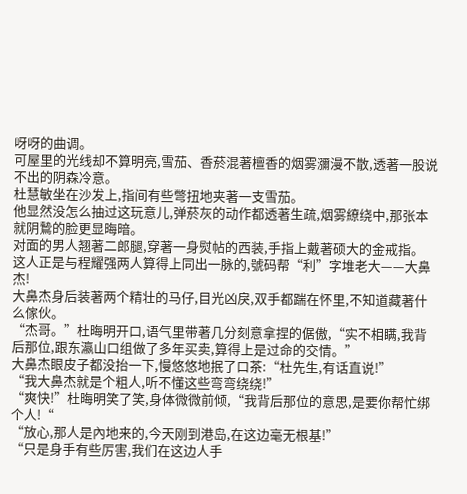呀呀的曲调。
可屋里的光线却不算明亮,雪茄、香菸混著檀香的烟雾瀰漫不散,透著一股说不出的阴森冷意。
杜慧敏坐在沙发上,指间有些彆扭地夹著一支雪茄。
他显然没怎么抽过这玩意儿,弹菸灰的动作都透著生疏,烟雾繚绕中,那张本就阴鷙的脸更显晦暗。
对面的男人翘著二郎腿,穿著一身熨帖的西装,手指上戴著硕大的金戒指。
这人正是与程耀强两人算得上同出一脉的,號码帮“利”字堆老大——大鼻杰!
大鼻杰身后装著两个精壮的马仔,目光凶戾,双手都踹在怀里,不知道藏著什么傢伙。
“杰哥。”杜晦明开口,语气里带著几分刻意拿捏的倨傲,“实不相瞒,我背后那位,跟东瀛山口组做了多年买卖,算得上是过命的交情。”
大鼻杰眼皮子都没抬一下,慢悠悠地抿了口茶:“杜先生,有话直说!”
“我大鼻杰就是个粗人,听不懂这些弯弯绕绕!”
“爽快!”杜晦明笑了笑,身体微微前倾,“我背后那位的意思,是要你帮忙绑个人!“
“放心,那人是內地来的,今天刚到港岛,在这边毫无根基!”
“只是身手有些厉害,我们在这边人手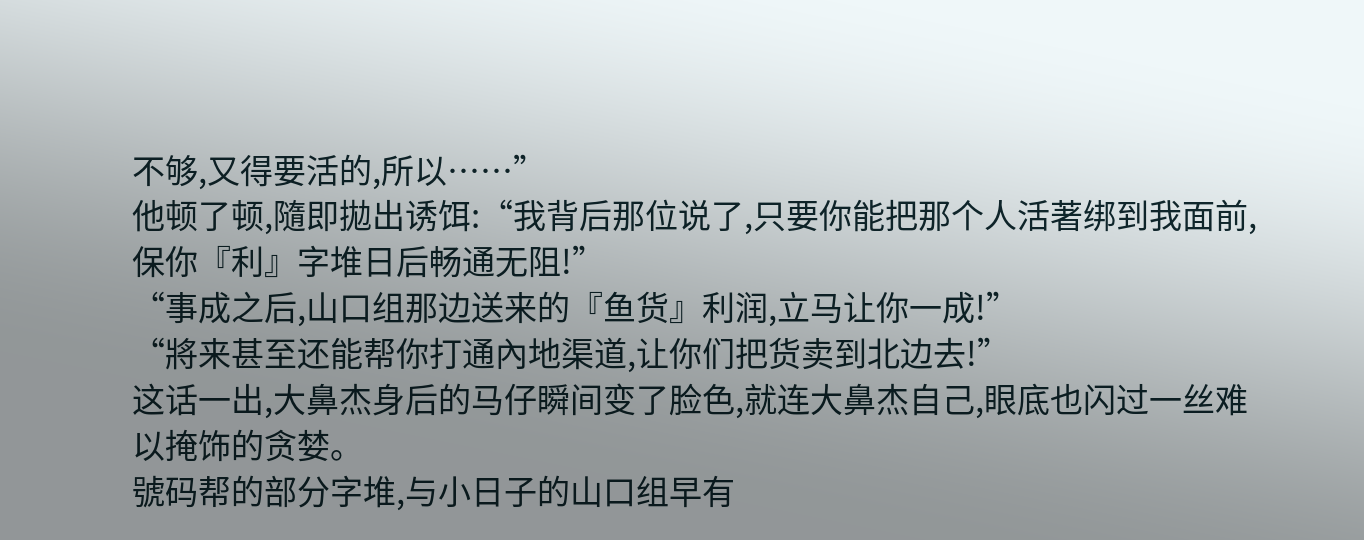不够,又得要活的,所以……”
他顿了顿,隨即拋出诱饵:“我背后那位说了,只要你能把那个人活著绑到我面前,保你『利』字堆日后畅通无阻!”
“事成之后,山口组那边送来的『鱼货』利润,立马让你一成!”
“將来甚至还能帮你打通內地渠道,让你们把货卖到北边去!”
这话一出,大鼻杰身后的马仔瞬间变了脸色,就连大鼻杰自己,眼底也闪过一丝难以掩饰的贪婪。
號码帮的部分字堆,与小日子的山口组早有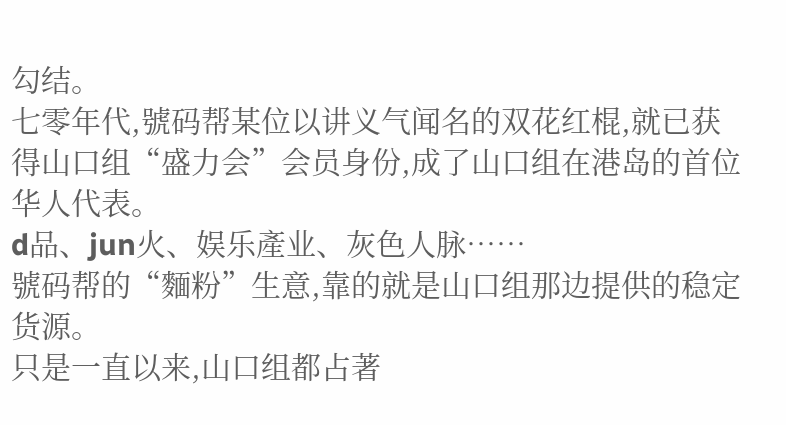勾结。
七零年代,號码帮某位以讲义气闻名的双花红棍,就已获得山口组“盛力会”会员身份,成了山口组在港岛的首位华人代表。
d品、jun火、娱乐產业、灰色人脉……
號码帮的“麵粉”生意,靠的就是山口组那边提供的稳定货源。
只是一直以来,山口组都占著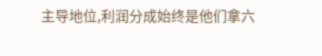主导地位,利润分成始终是他们拿六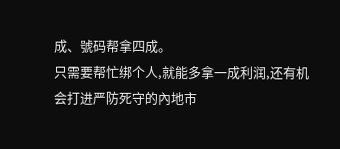成、號码帮拿四成。
只需要帮忙绑个人,就能多拿一成利润,还有机会打进严防死守的內地市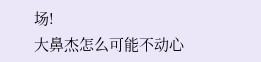场!
大鼻杰怎么可能不动心